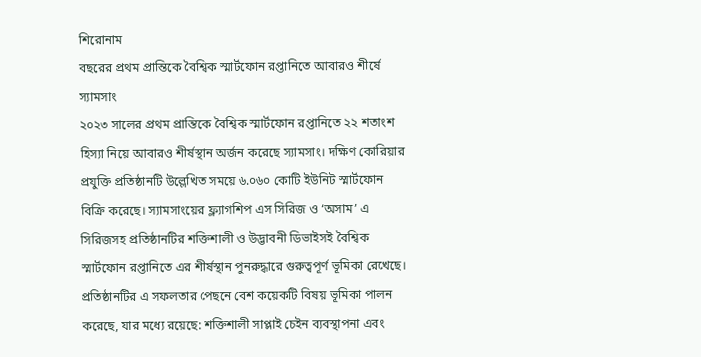শিরোনাম
বছরের প্রথম প্রান্তিকে বৈশ্বিক স্মার্টফোন রপ্তানিতে আবারও শীর্ষে স্যামসাং
২০২৩ সালের প্রথম প্রান্তিকে বৈশ্বিক স্মার্টফোন রপ্তানিতে ২২ শতাংশ হিস্যা নিয়ে আবারও শীর্ষস্থান অর্জন করেছে স্যামসাং। দক্ষিণ কোরিয়ার প্রযুক্তি প্রতিষ্ঠানটি উল্লেখিত সময়ে ৬.০৬০ কোটি ইউনিট স্মার্টফোন বিক্রি করেছে। স্যামসাংয়ের ফ্ল্যাগশিপ এস সিরিজ ও ‘অসাম’ এ সিরিজসহ প্রতিষ্ঠানটির শক্তিশালী ও উদ্ভাবনী ডিভাইসই বৈশ্বিক স্মার্টফোন রপ্তানিতে এর শীর্ষস্থান পুনরুদ্ধারে গুরুত্বপূর্ণ ভূমিকা রেখেছে।
প্রতিষ্ঠানটির এ সফলতার পেছনে বেশ কয়েকটি বিষয় ভূমিকা পালন করেছে, যার মধ্যে রয়েছে: শক্তিশালী সাপ্লাই চেইন ব্যবস্থাপনা এবং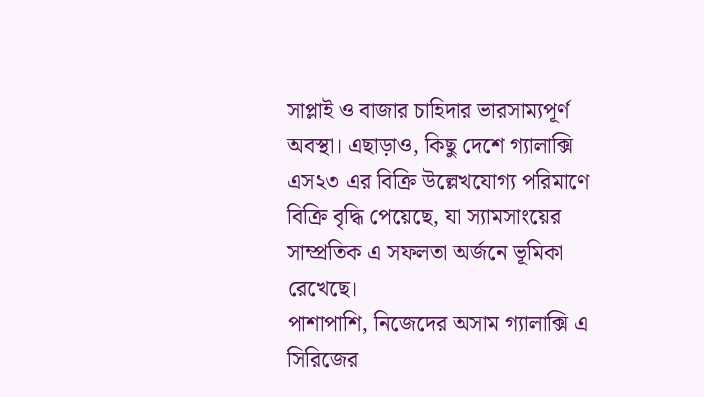সাপ্লাই ও বাজার চাহিদার ভারসাম্যপূর্ণ অবস্থা। এছাড়াও, কিছু দেশে গ্যালাক্সি এস২৩ এর বিক্রি উল্লেখযোগ্য পরিমাণে বিক্রি বৃদ্ধি পেয়েছে, যা স্যামসাংয়ের সাম্প্রতিক এ সফলতা অর্জনে ভূমিকা রেখেছে।
পাশাপাশি, নিজেদের অসাম গ্যালাক্সি এ সিরিজের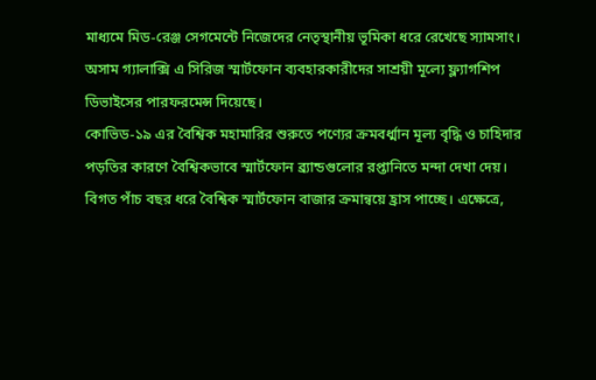মাধ্যমে মিড-রেঞ্জ সেগমেন্টে নিজেদের নেতৃস্থানীয় ভূমিকা ধরে রেখেছে স্যামসাং। অসাম গ্যালাক্সি এ সিরিজ স্মার্টফোন ব্যবহারকারীদের সাশ্রয়ী মূল্যে ফ্ল্যাগশিপ ডিভাইসের পারফরমেন্স দিয়েছে।
কোভিড-১৯ এর বৈশ্বিক মহামারির শুরুতে পণ্যের ক্রমবর্ধ্মান মূল্য বৃদ্ধি ও চাহিদার পড়তির কারণে বৈশ্বিকভাবে স্মার্টফোন ব্র্যান্ডগুলোর রপ্তানিতে মন্দা দেখা দেয়। বিগত পাঁচ বছর ধরে বৈশ্বিক স্মার্টফোন বাজার ক্রমান্বয়ে হ্রাস পাচ্ছে। এক্ষেত্রে,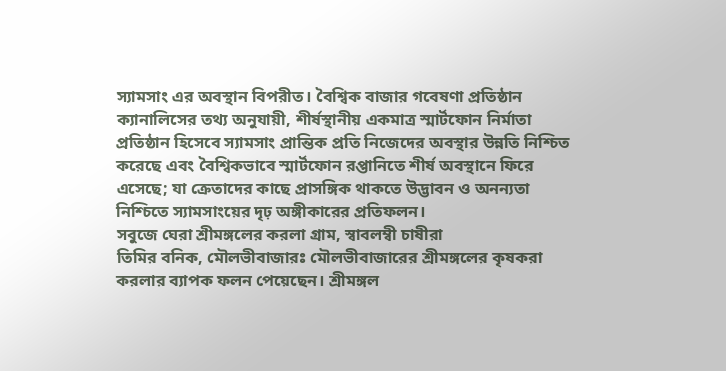স্যামসাং এর অবস্থান বিপরীত। বৈশ্বিক বাজার গবেষণা প্রতিষ্ঠান ক্যানালিসের তথ্য অনুযায়ী, শীর্ষস্থানীয় একমাত্র স্মার্টফোন নির্মাতা প্রতিষ্ঠান হিসেবে স্যামসাং প্রান্তিক প্রতি নিজেদের অবস্থার উন্নতি নিশ্চিত করেছে এবং বৈশ্বিকভাবে স্মার্টফোন রপ্তানিতে শীর্ষ অবস্থানে ফিরে এসেছে; যা ক্রেতাদের কাছে প্রাসঙ্গিক থাকতে উদ্ভাবন ও অনন্যতা নিশ্চিতে স্যামসাংয়ের দৃঢ় অঙ্গীকারের প্রতিফলন।
সবুজে ঘেরা শ্রীমঙ্গলের করলা গ্ৰাম, স্বাবলম্বী চাষীরা
তিমির বনিক, মৌলভীবাজারঃ মৌলভীবাজারের শ্রীমঙ্গলের কৃষকরা করলার ব্যাপক ফলন পেয়েছেন। শ্রীমঙ্গল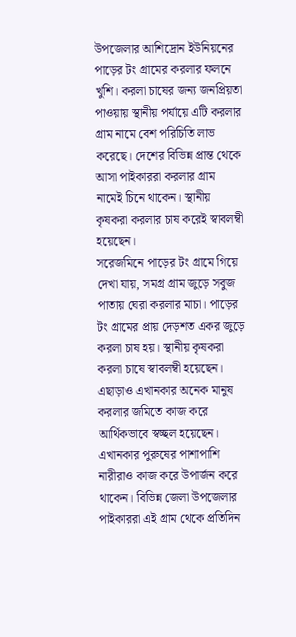উপজেলার আশিদ্রোন ইউনিয়নের পাড়ের টং গ্রামের করলার ফলনে খুশি। করলা চাষের জন্য জনপ্রিয়তা পাওয়ায় স্থানীয় পর্যায়ে এটি করলার গ্রাম নামে বেশ পরিচিতি লাভ করেছে। দেশের বিভিন্ন প্রান্ত থেকে আসা পাইকাররা করলার গ্রাম নামেই চিনে থাকেন। স্থানীয় কৃষকরা করলার চাষ করেই স্বাবলম্বী হয়েছেন।
সরেজমিনে পাড়ের টং গ্রামে গিয়ে দেখা যায়, সমগ্র গ্রাম জুড়ে সবুজ পাতায় ঘেরা করলার মাচা। পাড়ের টং গ্রামের প্রায় দেড়শত একর জুড়ে করলা চাষ হয়। স্থানীয় কৃষকরা করলা চাষে স্বাবলম্বী হয়েছেন। এছাড়াও এখানকার অনেক মানুষ করলার জমিতে কাজ করে আর্থিকভাবে স্বচ্ছল হয়েছেন। এখানকার পুরুষের পাশাপাশি নারীরাও কাজ করে উপার্জন করে থাকেন। বিভিন্ন জেলা উপজেলার পাইকাররা এই গ্রাম থেকে প্রতিদিন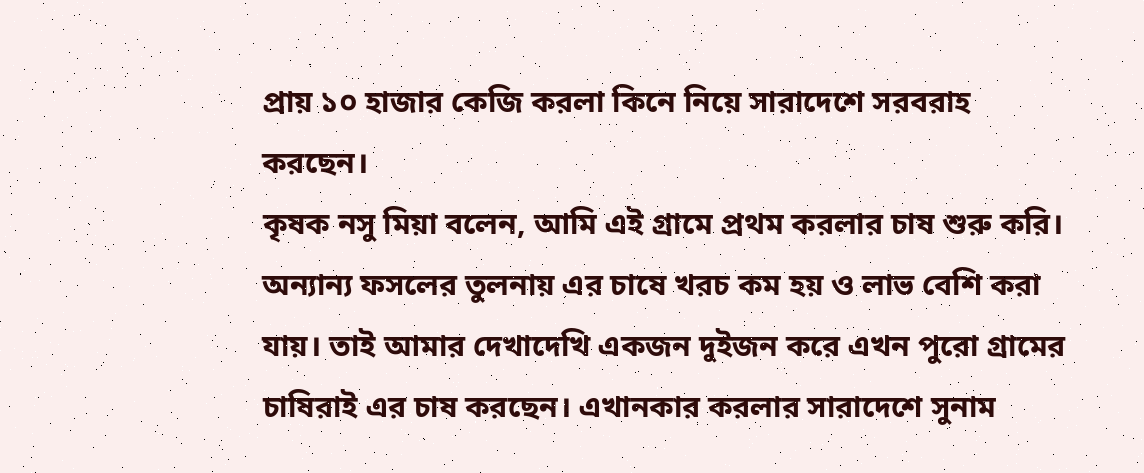প্রায় ১০ হাজার কেজি করলা কিনে নিয়ে সারাদেশে সরবরাহ করছেন।
কৃষক নসু মিয়া বলেন, আমি এই গ্রামে প্রথম করলার চাষ শুরু করি। অন্যান্য ফসলের তুলনায় এর চাষে খরচ কম হয় ও লাভ বেশি করা যায়। তাই আমার দেখাদেখি একজন দুইজন করে এখন পুরো গ্রামের চাষিরাই এর চাষ করছেন। এখানকার করলার সারাদেশে সুনাম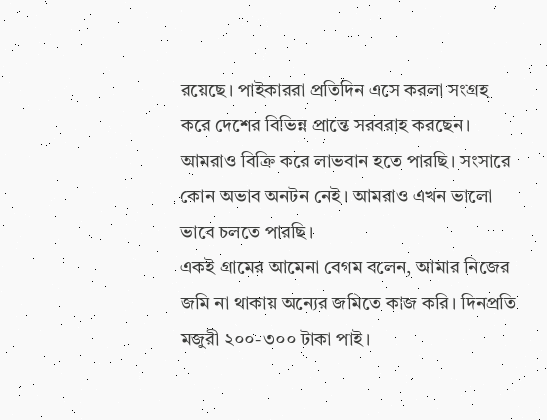রয়েছে। পাইকাররা প্রতিদিন এসে করলা সংগ্রহ করে দেশের বিভিন্ন প্রান্তে সরবরাহ করছেন। আমরাও বিক্রি করে লাভবান হতে পারছি। সংসারে কোন অভাব অনটন নেই। আমরাও এখন ভালো ভাবে চলতে পারছি।
একই গ্রামের আমেনা বেগম বলেন, আমার নিজের জমি না থাকায় অন্যের জমিতে কাজ করি। দিনপ্রতি মজুরী ২০০-৩০০ টাকা পাই।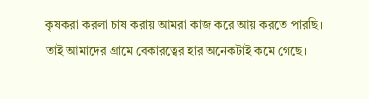কৃষকরা করলা চাষ করায় আমরা কাজ করে আয় করতে পারছি। তাই আমাদের গ্রামে বেকারত্বের হার অনেকটাই কমে গেছে।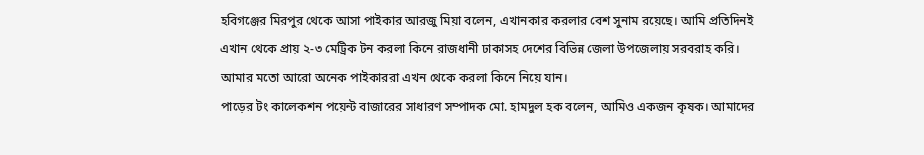হবিগঞ্জের মিরপুর থেকে আসা পাইকার আরজু মিয়া বলেন, এখানকার করলার বেশ সুনাম রয়েছে। আমি প্রতিদিনই এখান থেকে প্রায় ২-৩ মেট্রিক টন করলা কিনে রাজধানী ঢাকাসহ দেশের বিভিন্ন জেলা উপজেলায় সরবরাহ করি। আমার মতো আরো অনেক পাইকাররা এখন থেকে করলা কিনে নিয়ে যান।
পাড়ের টং কালেকশন পয়েন্ট বাজারের সাধারণ সম্পাদক মো. হামদুল হক বলেন, আমিও একজন কৃষক। আমাদের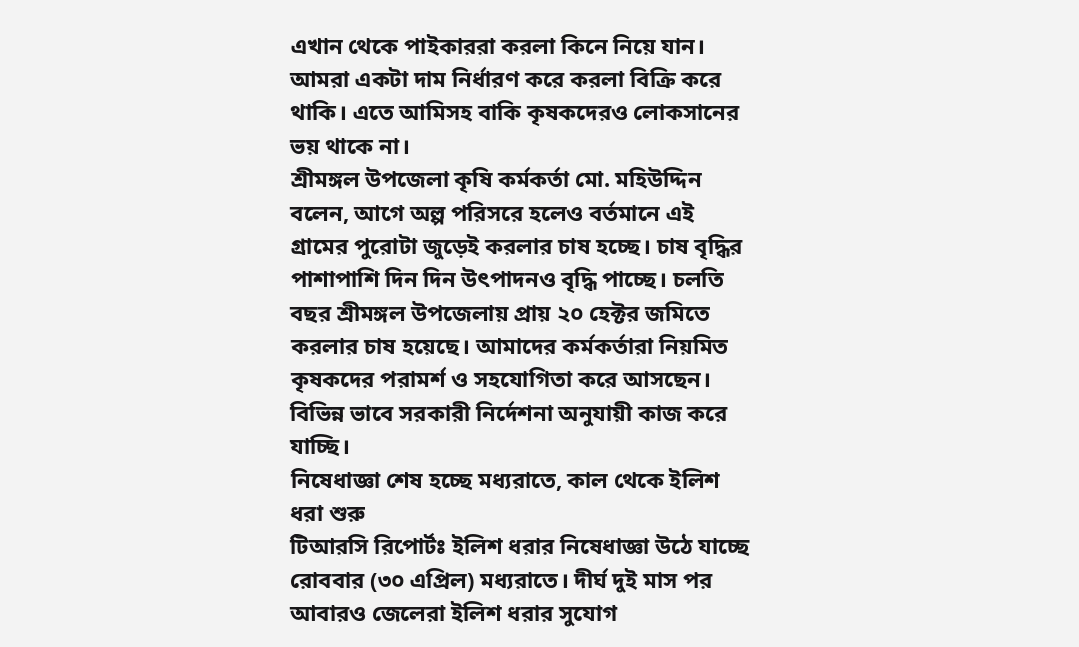এখান থেকে পাইকাররা করলা কিনে নিয়ে যান। আমরা একটা দাম নির্ধারণ করে করলা বিক্রি করে থাকি। এতে আমিসহ বাকি কৃষকদেরও লোকসানের ভয় থাকে না।
শ্রীমঙ্গল উপজেলা কৃষি কর্মকর্তা মো. মহিউদ্দিন বলেন, আগে অল্প পরিসরে হলেও বর্তমানে এই গ্রামের পুরোটা জুড়েই করলার চাষ হচ্ছে। চাষ বৃদ্ধির পাশাপাশি দিন দিন উৎপাদনও বৃদ্ধি পাচ্ছে। চলতি বছর শ্রীমঙ্গল উপজেলায় প্রায় ২০ হেক্টর জমিতে করলার চাষ হয়েছে। আমাদের কর্মকর্তারা নিয়মিত কৃষকদের পরামর্শ ও সহযোগিতা করে আসছেন। বিভিন্ন ভাবে সরকারী নির্দেশনা অনুযায়ী কাজ করে যাচ্ছি।
নিষেধাজ্ঞা শেষ হচ্ছে মধ্যরাতে, কাল থেকে ইলিশ ধরা শুরু
টিআরসি রিপোর্টঃ ইলিশ ধরার নিষেধাজ্ঞা উঠে যাচ্ছে রোববার (৩০ এপ্রিল) মধ্যরাতে। দীর্ঘ দুই মাস পর আবারও জেলেরা ইলিশ ধরার সুযোগ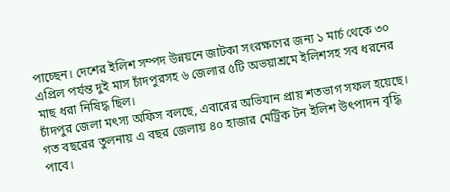পাচ্ছেন। দেশের ইলিশ সম্পদ উন্নয়নে জাটকা সংরক্ষণের জন্য ১ মার্চ থেকে ৩০ এপ্রিল পর্যন্ত দুই মাস চাঁদপুরসহ ৬ জেলার ৫টি অভয়াশ্রমে ইলিশসহ সব ধরনের মাছ ধরা নিষিদ্ধ ছিল।
চাঁদপুর জেলা মৎস্য অফিস বলছে, এবারের অভিযান প্রায় শতভাগ সফল হয়েছে। গত বছরের তুলনায় এ বছর জেলায় ৪০ হাজার মেট্রিক টন ইলিশ উৎপাদন বৃদ্ধি পাবে।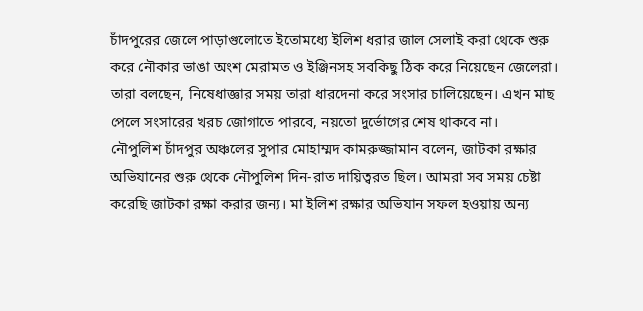চাঁদপুরের জেলে পাড়াগুলোতে ইতোমধ্যে ইলিশ ধরার জাল সেলাই করা থেকে শুরু করে নৌকার ভাঙা অংশ মেরামত ও ইঞ্জিনসহ সবকিছু ঠিক করে নিয়েছেন জেলেরা। তারা বলছেন, নিষেধাজ্ঞার সময় তারা ধারদেনা করে সংসার চালিয়েছেন। এখন মাছ পেলে সংসারের খরচ জোগাতে পারবে, নয়তো দুর্ভোগের শেষ থাকবে না।
নৌপুলিশ চাঁদপুর অঞ্চলের সুপার মোহাম্মদ কামরুজ্জামান বলেন, জাটকা রক্ষার অভিযানের শুরু থেকে নৌপুলিশ দিন-রাত দায়িত্বরত ছিল। আমরা সব সময় চেষ্টা করেছি জাটকা রক্ষা করার জন্য। মা ইলিশ রক্ষার অভিযান সফল হওয়ায় অন্য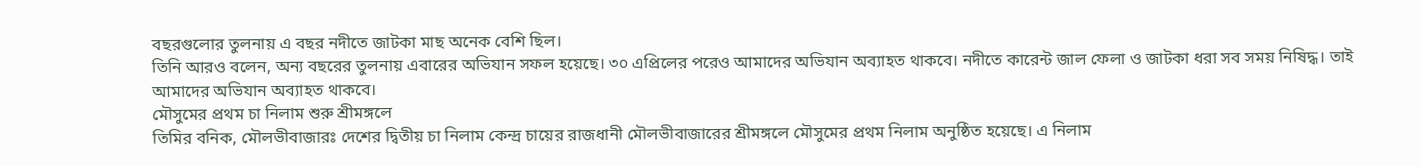বছরগুলোর তুলনায় এ বছর নদীতে জাটকা মাছ অনেক বেশি ছিল।
তিনি আরও বলেন, অন্য বছরের তুলনায় এবারের অভিযান সফল হয়েছে। ৩০ এপ্রিলের পরেও আমাদের অভিযান অব্যাহত থাকবে। নদীতে কারেন্ট জাল ফেলা ও জাটকা ধরা সব সময় নিষিদ্ধ। তাই আমাদের অভিযান অব্যাহত থাকবে।
মৌসুমের প্রথম চা নিলাম শুরু শ্রীমঙ্গলে
তিমির বনিক, মৌলভীবাজারঃ দেশের দ্বিতীয় চা নিলাম কেন্দ্র চায়ের রাজধানী মৌলভীবাজারের শ্রীমঙ্গলে মৌসুমের প্রথম নিলাম অনুষ্ঠিত হয়েছে। এ নিলাম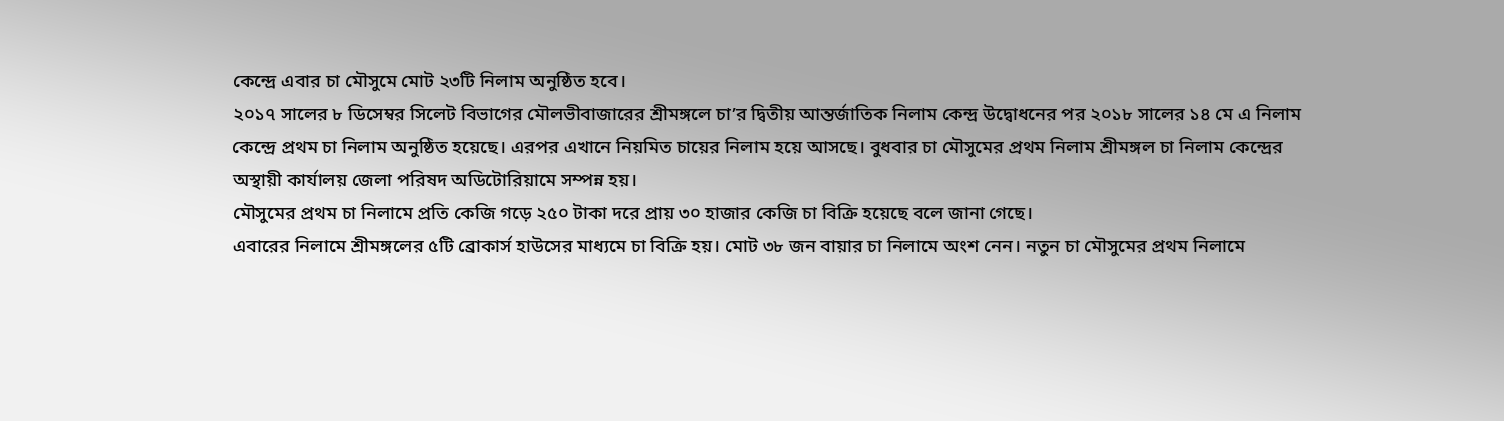কেন্দ্রে এবার চা মৌসুমে মোট ২৩টি নিলাম অনুষ্ঠিত হবে।
২০১৭ সালের ৮ ডিসেম্বর সিলেট বিভাগের মৌলভীবাজারের শ্রীমঙ্গলে চা’র দ্বিতীয় আন্তর্জাতিক নিলাম কেন্দ্র উদ্বোধনের পর ২০১৮ সালের ১৪ মে এ নিলাম কেন্দ্রে প্রথম চা নিলাম অনুষ্ঠিত হয়েছে। এরপর এখানে নিয়মিত চায়ের নিলাম হয়ে আসছে। বুধবার চা মৌসুমের প্রথম নিলাম শ্রীমঙ্গল চা নিলাম কেন্দ্রের অস্থায়ী কার্যালয় জেলা পরিষদ অডিটোরিয়ামে সম্পন্ন হয়।
মৌসুমের প্রথম চা নিলামে প্রতি কেজি গড়ে ২৫০ টাকা দরে প্রায় ৩০ হাজার কেজি চা বিক্রি হয়েছে বলে জানা গেছে।
এবারের নিলামে শ্রীমঙ্গলের ৫টি ব্রোকার্স হাউসের মাধ্যমে চা বিক্রি হয়। মোট ৩৮ জন বায়ার চা নিলামে অংশ নেন। নতুন চা মৌসুমের প্রথম নিলামে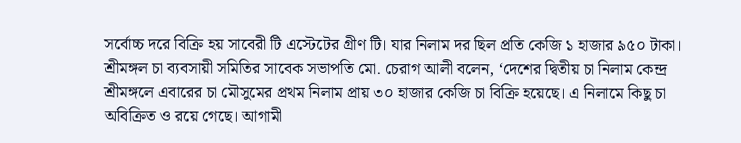সর্বোচ্চ দরে বিক্রি হয় সাবেরী টি এস্টেটের গ্রীণ টি। যার নিলাম দর ছিল প্রতি কেজি ১ হাজার ৯৫০ টাকা।
শ্রীমঙ্গল চা ব্যবসায়ী সমিতির সাবেক সভাপতি মো. চেরাগ আলী বলেন, ‘দেশের দ্বিতীয় চা নিলাম কেন্দ্র শ্রীমঙ্গলে এবারের চা মৌসুমের প্রথম নিলাম প্রায় ৩০ হাজার কেজি চা বিক্রি হয়েছে। এ নিলামে কিছু চা অবিক্রিত ও রয়ে গেছে। আগামী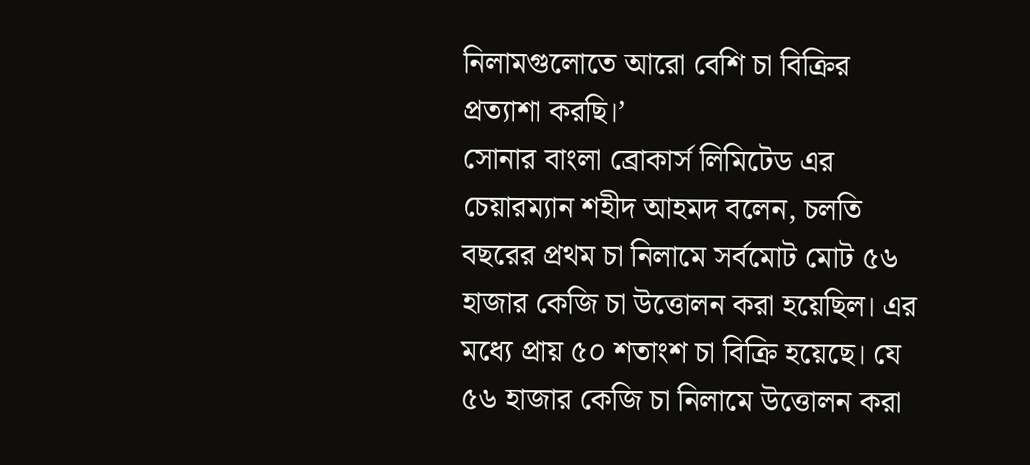নিলামগুলোতে আরো বেশি চা বিক্রির প্রত্যাশা করছি।’
সোনার বাংলা ব্রোকার্স লিমিটেড এর চেয়ারম্যান শহীদ আহমদ বলেন, চলতি বছরের প্রথম চা নিলামে সর্বমোট মোট ৫৬ হাজার কেজি চা উত্তোলন করা হয়েছিল। এর মধ্যে প্রায় ৫০ শতাংশ চা বিক্রি হয়েছে। যে ৫৬ হাজার কেজি চা নিলামে উত্তোলন করা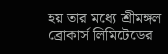হয় তার মধ্যে শ্রীমঙ্গল ব্রোকার্স লিমিটেডের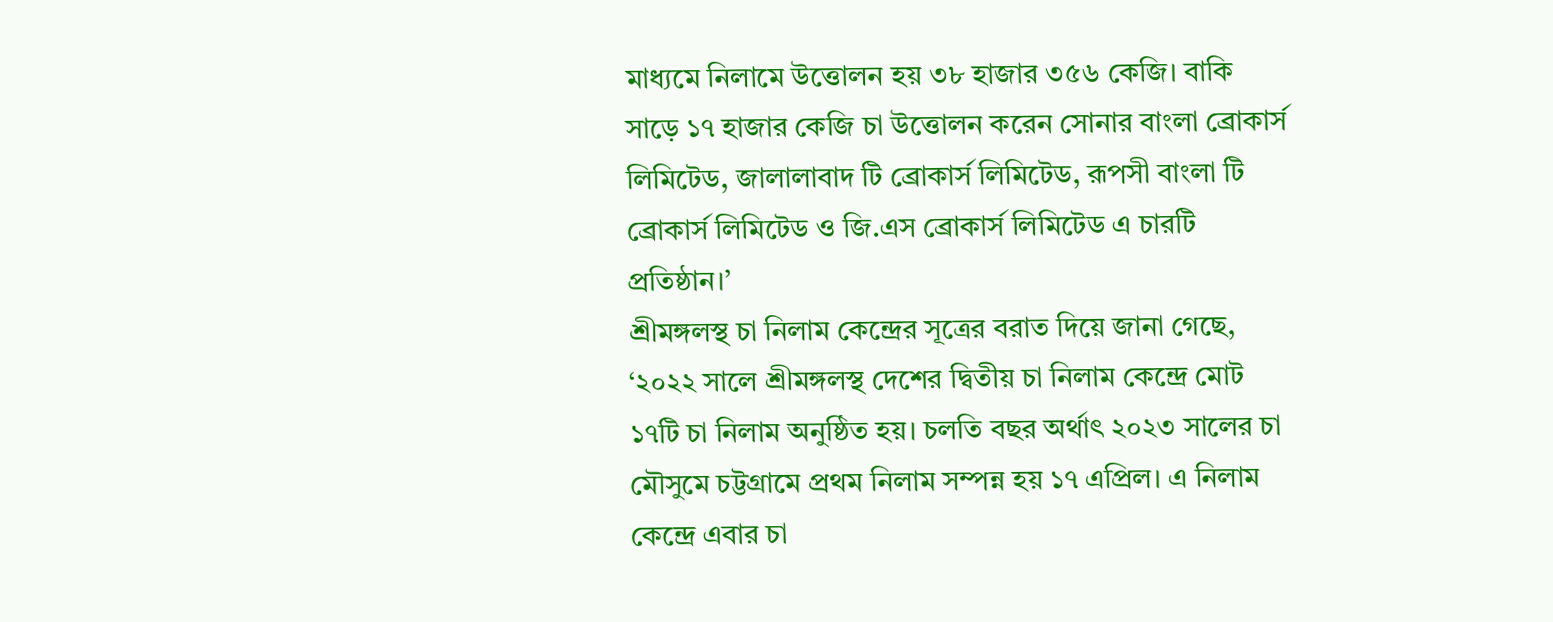মাধ্যমে নিলামে উত্তোলন হয় ৩৮ হাজার ৩৫৬ কেজি। বাকি সাড়ে ১৭ হাজার কেজি চা উত্তোলন করেন সোনার বাংলা ব্রোকার্স লিমিটেড, জালালাবাদ টি ব্রোকার্স লিমিটেড, রূপসী বাংলা টি ব্রোকার্স লিমিটেড ও জি.এস ব্রোকার্স লিমিটেড এ চারটি প্রতিষ্ঠান।’
শ্রীমঙ্গলস্থ চা নিলাম কেন্দ্রের সূত্রের বরাত দিয়ে জানা গেছে, ‘২০২২ সালে শ্রীমঙ্গলস্থ দেশের দ্বিতীয় চা নিলাম কেন্দ্রে মোট ১৭টি চা নিলাম অনুষ্ঠিত হয়। চলতি বছর অর্থাৎ ২০২৩ সালের চা মৌসুমে চট্টগ্রামে প্রথম নিলাম সম্পন্ন হয় ১৭ এপ্রিল। এ নিলাম কেন্দ্রে এবার চা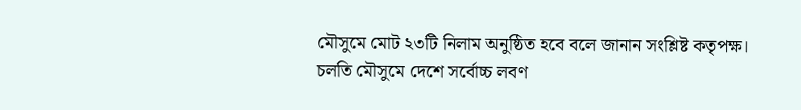মৌসুমে মোট ২৩টি নিলাম অনুষ্ঠিত হবে বলে জানান সংশ্লিষ্ট কতৃপক্ষ।
চলতি মৌসুমে দেশে সর্বোচ্চ লবণ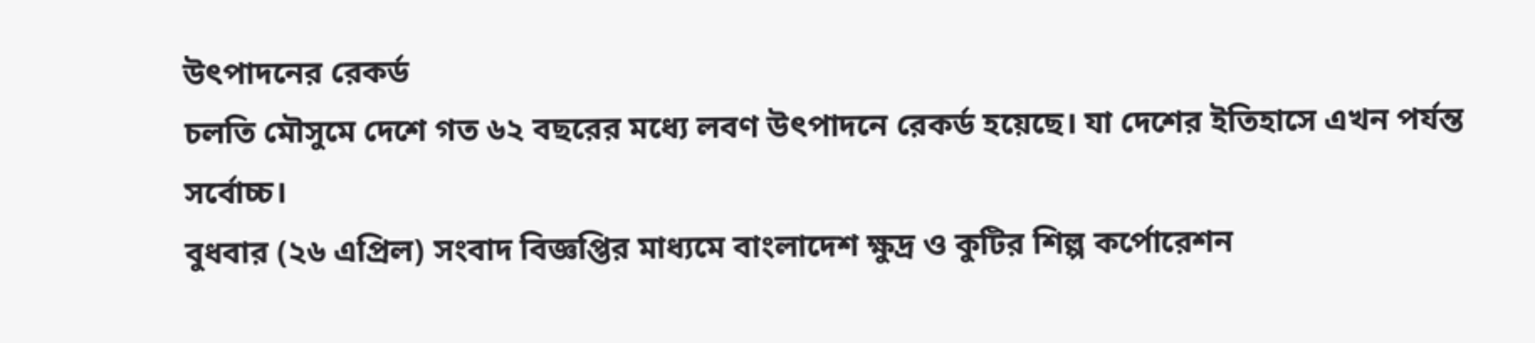উৎপাদনের রেকর্ড
চলতি মৌসুমে দেশে গত ৬২ বছরের মধ্যে লবণ উৎপাদনে রেকর্ড হয়েছে। যা দেশের ইতিহাসে এখন পর্যন্ত সর্বোচ্চ।
বুধবার (২৬ এপ্রিল) সংবাদ বিজ্ঞপ্তির মাধ্যমে বাংলাদেশ ক্ষুদ্র ও কুটির শিল্প কর্পোরেশন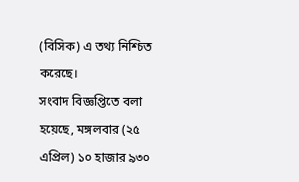(বিসিক) এ তথ্য নিশ্চিত করেছে।
সংবাদ বিজ্ঞপ্তিতে বলা হয়েছে, মঙ্গলবার (২৫ এপ্রিল) ১০ হাজার ৯৩০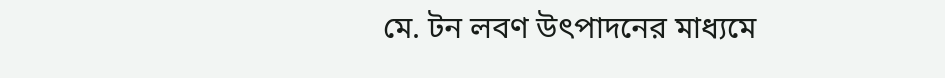মে. টন লবণ উৎপাদনের মাধ্যমে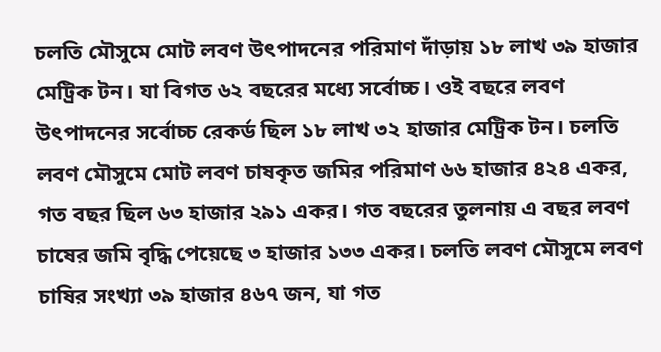চলতি মৌসুমে মোট লবণ উৎপাদনের পরিমাণ দাঁড়ায় ১৮ লাখ ৩৯ হাজার মেট্রিক টন। যা বিগত ৬২ বছরের মধ্যে সর্বোচ্চ। ওই বছরে লবণ উৎপাদনের সর্বোচ্চ রেকর্ড ছিল ১৮ লাখ ৩২ হাজার মেট্রিক টন। চলতি লবণ মৌসুমে মোট লবণ চাষকৃত জমির পরিমাণ ৬৬ হাজার ৪২৪ একর, গত বছর ছিল ৬৩ হাজার ২৯১ একর। গত বছরের তুলনায় এ বছর লবণ চাষের জমি বৃদ্ধি পেয়েছে ৩ হাজার ১৩৩ একর। চলতি লবণ মৌসুমে লবণ চাষির সংখ্যা ৩৯ হাজার ৪৬৭ জন, যা গত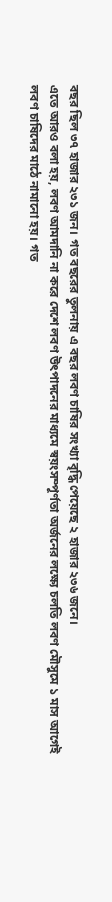বছর ছিল ৩৭ হাজার ২৩১ জন। গত বছরের তুলনায় এ বছর লবণ চাষির সংখ্যা বৃদ্ধি পেয়েছে ২ হাজার ২৩৬ জনে।
এতে আরও বলা হয়, লবণ আমদানি না করে দেশে লবণ উৎপাদনের মাধ্যমে স্বয়ংসম্পূর্ণতা অর্জনের লক্ষ্যে চলতি লবণ মৌসুমে ১ মাস আগেই লবণ চাষিদের মাঠে নামানো হয়। গত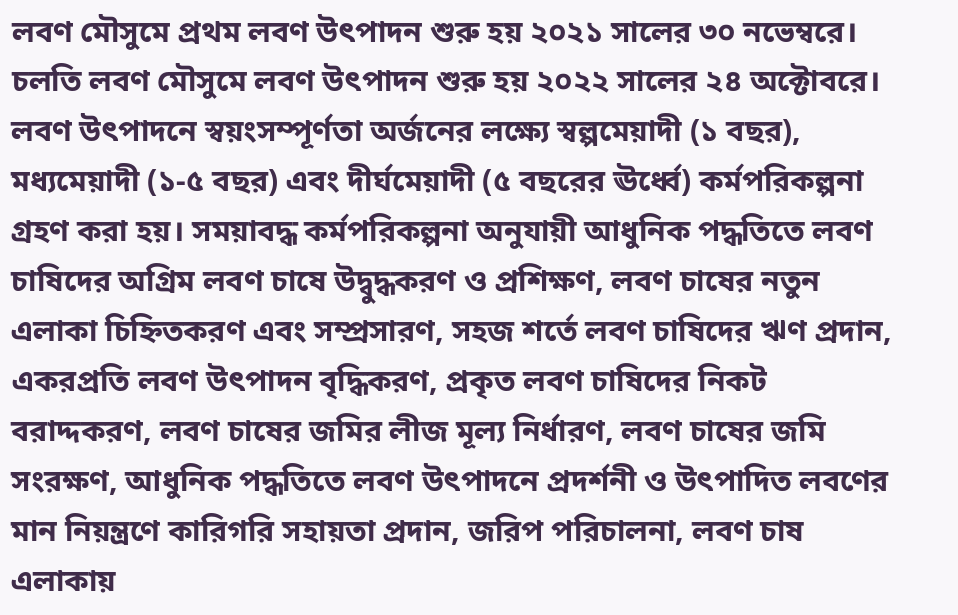লবণ মৌসুমে প্রথম লবণ উৎপাদন শুরু হয় ২০২১ সালের ৩০ নভেম্বরে। চলতি লবণ মৌসুমে লবণ উৎপাদন শুরু হয় ২০২২ সালের ২৪ অক্টোবরে। লবণ উৎপাদনে স্বয়ংসম্পূর্ণতা অর্জনের লক্ষ্যে স্বল্পমেয়াদী (১ বছর), মধ্যমেয়াদী (১-৫ বছর) এবং দীর্ঘমেয়াদী (৫ বছরের ঊর্ধ্বে) কর্মপরিকল্পনা গ্রহণ করা হয়। সময়াবদ্ধ কর্মপরিকল্পনা অনুযায়ী আধুনিক পদ্ধতিতে লবণ চাষিদের অগ্রিম লবণ চাষে উদ্বুদ্ধকরণ ও প্রশিক্ষণ, লবণ চাষের নতুন এলাকা চিহ্নিতকরণ এবং সম্প্রসারণ, সহজ শর্তে লবণ চাষিদের ঋণ প্রদান, একরপ্রতি লবণ উৎপাদন বৃদ্ধিকরণ, প্রকৃত লবণ চাষিদের নিকট বরাদ্দকরণ, লবণ চাষের জমির লীজ মূল্য নির্ধারণ, লবণ চাষের জমি সংরক্ষণ, আধুনিক পদ্ধতিতে লবণ উৎপাদনে প্রদর্শনী ও উৎপাদিত লবণের মান নিয়ন্ত্রণে কারিগরি সহায়তা প্রদান, জরিপ পরিচালনা, লবণ চাষ এলাকায়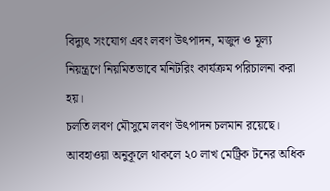বিদ্যুৎ সংযোগ এবং লবণ উৎপাদন, মজুদ ও মূল্য নিয়ন্ত্রণে নিয়মিতভাবে মনিটরিং কার্যক্রম পরিচালনা করা হয়।
চলতি লবণ মৌসুমে লবণ উৎপাদন চলমান রয়েছে। আবহাওয়া অনুকূলে থাকলে ২০ লাখ মেট্রিক টনের অধিক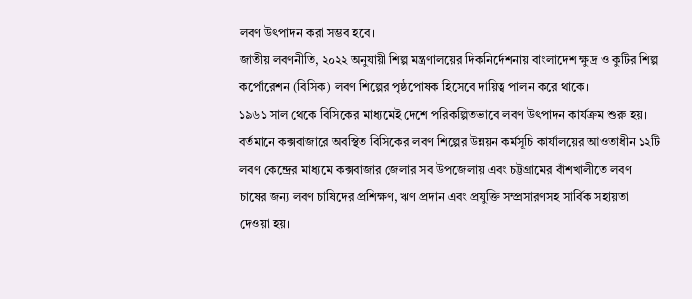লবণ উৎপাদন করা সম্ভব হবে।
জাতীয় লবণনীতি, ২০২২ অনুযায়ী শিল্প মন্ত্রণালয়ের দিকনির্দেশনায় বাংলাদেশ ক্ষুদ্র ও কুটির শিল্প কর্পোরেশন (বিসিক) লবণ শিল্পের পৃষ্ঠপোষক হিসেবে দায়িত্ব পালন করে থাকে।
১৯৬১ সাল থেকে বিসিকের মাধ্যমেই দেশে পরিকল্পিতভাবে লবণ উৎপাদন কার্যক্রম শুরু হয়। বর্তমানে কক্সবাজারে অবস্থিত বিসিকের লবণ শিল্পের উন্নয়ন কর্মসূচি কার্যালয়ের আওতাধীন ১২টি লবণ কেন্দ্রের মাধ্যমে কক্সবাজার জেলার সব উপজেলায় এবং চট্টগ্রামের বাঁশখালীতে লবণ চাষের জন্য লবণ চাষিদের প্রশিক্ষণ, ঋণ প্রদান এবং প্রযুক্তি সম্প্রসারণসহ সার্বিক সহায়তা দেওয়া হয়।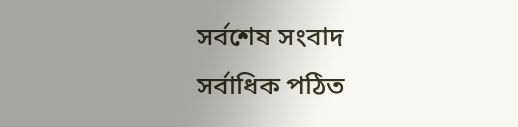সর্বশেষ সংবাদ
সর্বাধিক পঠিত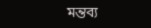মন্তব্য